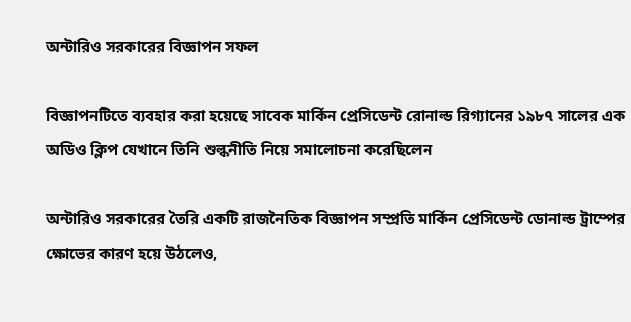অন্টারিও সরকারের বিজ্ঞাপন সফল

বিজ্ঞাপনটিতে ব্যবহার করা হয়েছে সাবেক মার্কিন প্রেসিডেন্ট রোনাল্ড রিগ্যানের ১৯৮৭ সালের এক অডিও ক্লিপ যেখানে তিনি শুল্কনীতি নিয়ে সমালোচনা করেছিলেন

অন্টারিও সরকারের তৈরি একটি রাজনৈতিক বিজ্ঞাপন সম্প্রতি মার্কিন প্রেসিডেন্ট ডোনাল্ড ট্রাম্পের ক্ষোভের কারণ হয়ে উঠলেও,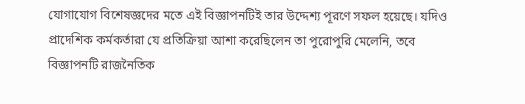যোগাযোগ বিশেষজ্ঞদের মতে এই বিজ্ঞাপনটিই তার উদ্দেশ্য পূরণে সফল হয়েছে। যদিও প্রাদেশিক কর্মকর্তারা যে প্রতিক্রিয়া আশা করেছিলেন তা পুরোপুরি মেলেনি, তবে বিজ্ঞাপনটি রাজনৈতিক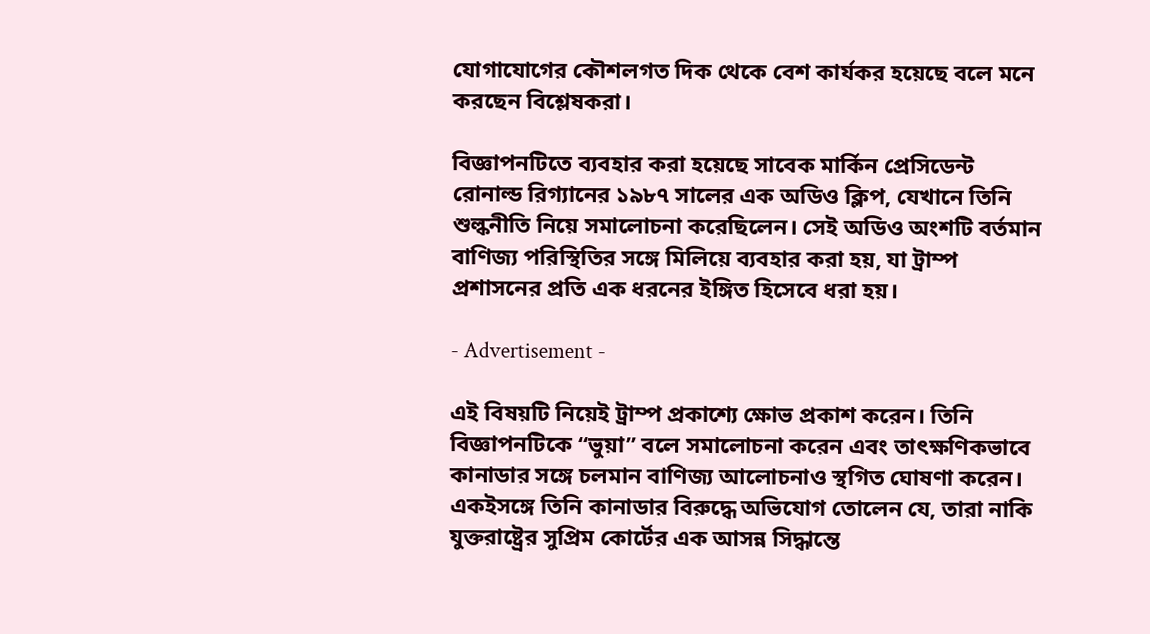যোগাযোগের কৌশলগত দিক থেকে বেশ কার্যকর হয়েছে বলে মনে করছেন বিশ্লেষকরা।

বিজ্ঞাপনটিতে ব্যবহার করা হয়েছে সাবেক মার্কিন প্রেসিডেন্ট রোনাল্ড রিগ্যানের ১৯৮৭ সালের এক অডিও ক্লিপ, যেখানে তিনি শুল্কনীতি নিয়ে সমালোচনা করেছিলেন। সেই অডিও অংশটি বর্তমান বাণিজ্য পরিস্থিতির সঙ্গে মিলিয়ে ব্যবহার করা হয়, যা ট্রাম্প প্রশাসনের প্রতি এক ধরনের ইঙ্গিত হিসেবে ধরা হয়।

- Advertisement -

এই বিষয়টি নিয়েই ট্রাম্প প্রকাশ্যে ক্ষোভ প্রকাশ করেন। তিনি বিজ্ঞাপনটিকে “ভুয়া” বলে সমালোচনা করেন এবং তাৎক্ষণিকভাবে কানাডার সঙ্গে চলমান বাণিজ্য আলোচনাও স্থগিত ঘোষণা করেন। একইসঙ্গে তিনি কানাডার বিরুদ্ধে অভিযোগ তোলেন যে, তারা নাকি যুক্তরাষ্ট্রের সুপ্রিম কোর্টের এক আসন্ন সিদ্ধান্তে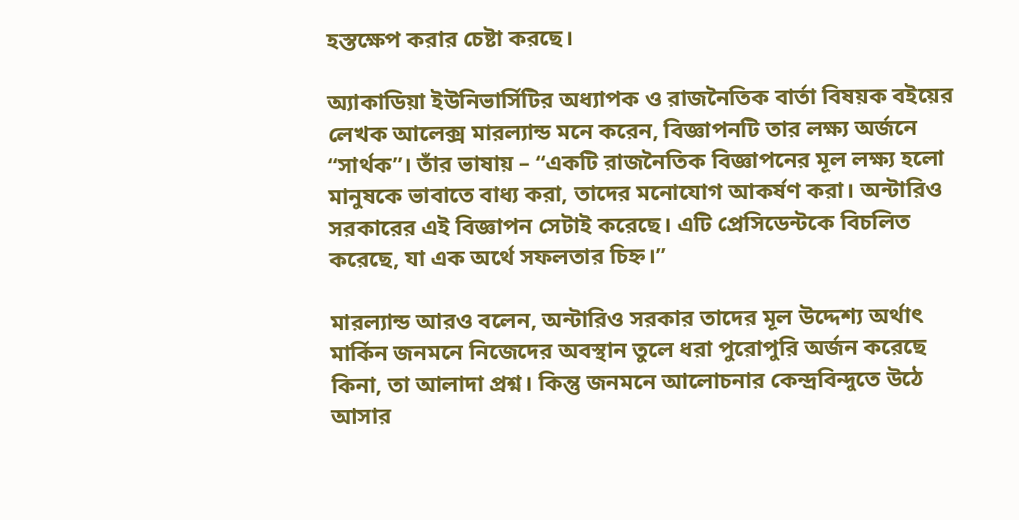হস্তক্ষেপ করার চেষ্টা করছে।

অ্যাকাডিয়া ইউনিভার্সিটির অধ্যাপক ও রাজনৈতিক বার্তা বিষয়ক বইয়ের লেখক আলেক্স মারল্যান্ড মনে করেন, বিজ্ঞাপনটি তার লক্ষ্য অর্জনে “সার্থক”। তাঁর ভাষায় – “একটি রাজনৈতিক বিজ্ঞাপনের মূল লক্ষ্য হলো মানুষকে ভাবাতে বাধ্য করা, তাদের মনোযোগ আকর্ষণ করা। অন্টারিও সরকারের এই বিজ্ঞাপন সেটাই করেছে। এটি প্রেসিডেন্টকে বিচলিত করেছে, যা এক অর্থে সফলতার চিহ্ন।”

মারল্যান্ড আরও বলেন, অন্টারিও সরকার তাদের মূল উদ্দেশ্য অর্থাৎ মার্কিন জনমনে নিজেদের অবস্থান তুলে ধরা পুরোপুরি অর্জন করেছে কিনা, তা আলাদা প্রশ্ন। কিন্তু জনমনে আলোচনার কেন্দ্রবিন্দুতে উঠে আসার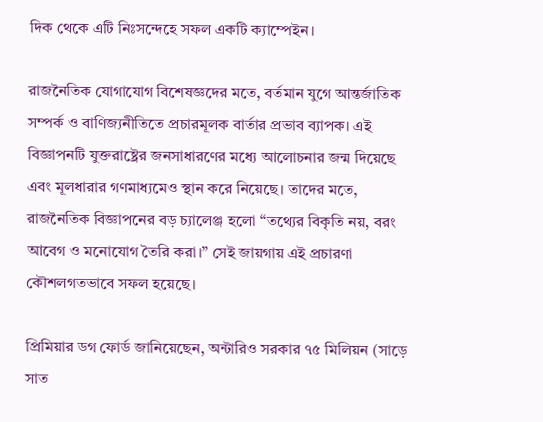দিক থেকে এটি নিঃসন্দেহে সফল একটি ক্যাম্পেইন।

রাজনৈতিক যোগাযোগ বিশেষজ্ঞদের মতে, বর্তমান যুগে আন্তর্জাতিক সম্পর্ক ও বাণিজ্যনীতিতে প্রচারমূলক বার্তার প্রভাব ব্যাপক। এই বিজ্ঞাপনটি যুক্তরাষ্ট্রের জনসাধারণের মধ্যে আলোচনার জন্ম দিয়েছে এবং মূলধারার গণমাধ্যমেও স্থান করে নিয়েছে। তাদের মতে, রাজনৈতিক বিজ্ঞাপনের বড় চ্যালেঞ্জ হলো “তথ্যের বিকৃতি নয়, বরং আবেগ ও মনোযোগ তৈরি করা।” সেই জায়গায় এই প্রচারণা কৌশলগতভাবে সফল হয়েছে।

প্রিমিয়ার ডগ ফোর্ড জানিয়েছেন, অন্টারিও সরকার ৭৫ মিলিয়ন (সাড়ে সাত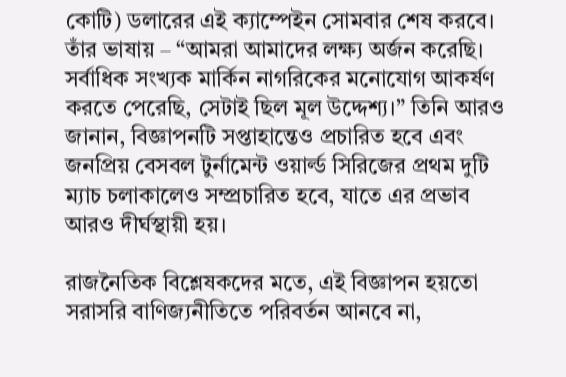কোটি) ডলারের এই ক্যাম্পেইন সোমবার শেষ করবে। তাঁর ভাষায় – “আমরা আমাদের লক্ষ্য অর্জন করেছি। সর্বাধিক সংখ্যক মার্কিন নাগরিকের মনোযোগ আকর্ষণ করতে পেরেছি, সেটাই ছিল মূল উদ্দেশ্য।” তিনি আরও জানান, বিজ্ঞাপনটি সপ্তাহান্তেও প্রচারিত হবে এবং জনপ্রিয় বেসবল টুর্নামেন্ট ওয়ার্ল্ড সিরিজের প্রথম দুটি ম্যাচ চলাকালেও সম্প্রচারিত হবে, যাতে এর প্রভাব আরও দীর্ঘস্থায়ী হয়।

রাজনৈতিক বিশ্লেষকদের মতে, এই বিজ্ঞাপন হয়তো সরাসরি বাণিজ্যনীতিতে পরিবর্তন আনবে না,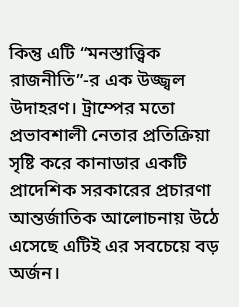কিন্তু এটি “মনস্তাত্ত্বিক রাজনীতি”-র এক উজ্জ্বল উদাহরণ। ট্রাম্পের মতো প্রভাবশালী নেতার প্রতিক্রিয়া সৃষ্টি করে কানাডার একটি প্রাদেশিক সরকারের প্রচারণা আন্তর্জাতিক আলোচনায় উঠে এসেছে এটিই এর সবচেয়ে বড় অর্জন।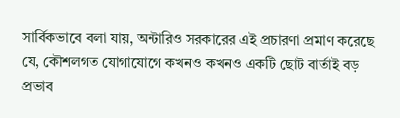সার্বিকভাবে বলা যায়, অন্টারিও সরকারের এই প্রচারণা প্রমাণ করেছে যে, কৌশলগত যোগাযোগে কখনও কখনও একটি ছোট বার্তাই বড় প্রভাব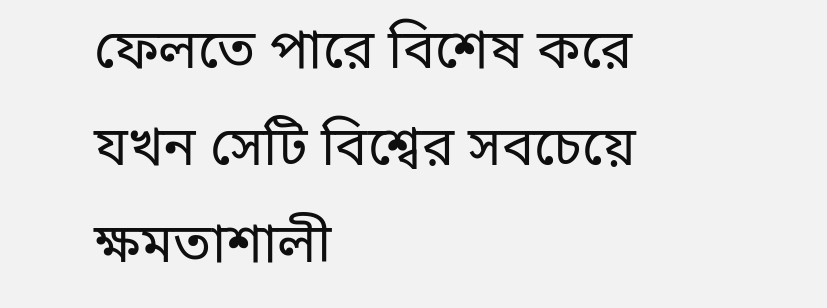ফেলতে পারে বিশেষ করে যখন সেটি বিশ্বের সবচেয়ে ক্ষমতাশালী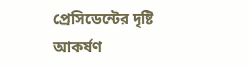প্রেসিডেন্টের দৃষ্টি আকর্ষণ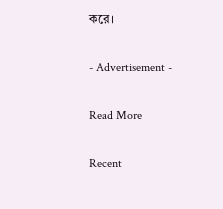করে।

- Advertisement -

Read More

Recent